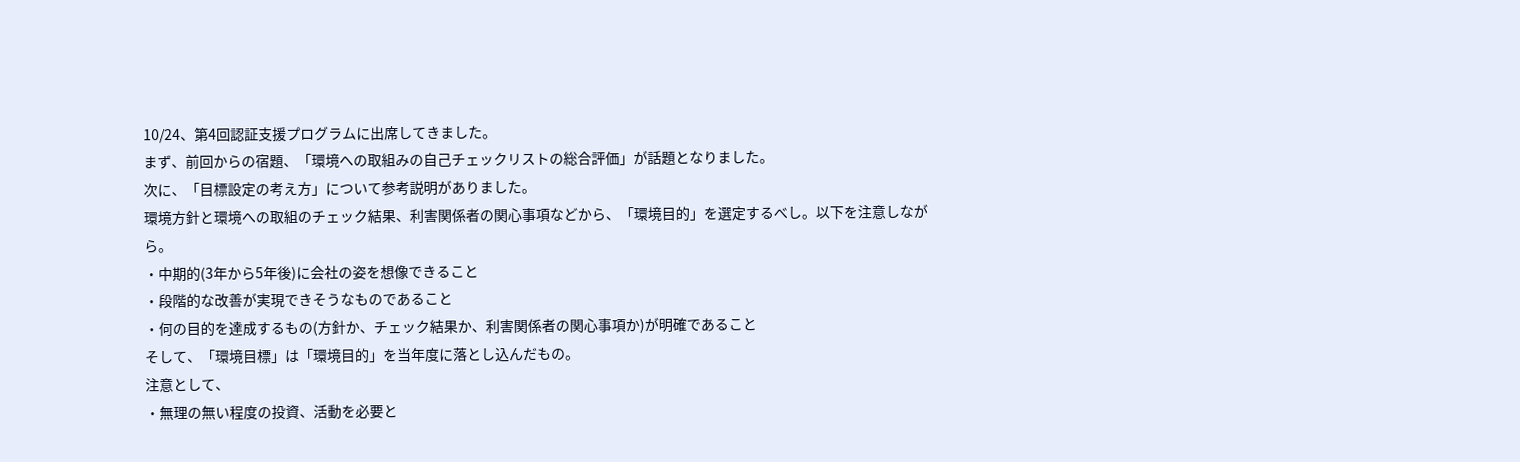10/24、第4回認証支援プログラムに出席してきました。
まず、前回からの宿題、「環境への取組みの自己チェックリストの総合評価」が話題となりました。
次に、「目標設定の考え方」について参考説明がありました。
環境方針と環境への取組のチェック結果、利害関係者の関心事項などから、「環境目的」を選定するべし。以下を注意しながら。
・中期的(3年から5年後)に会社の姿を想像できること
・段階的な改善が実現できそうなものであること
・何の目的を達成するもの(方針か、チェック結果か、利害関係者の関心事項か)が明確であること
そして、「環境目標」は「環境目的」を当年度に落とし込んだもの。
注意として、
・無理の無い程度の投資、活動を必要と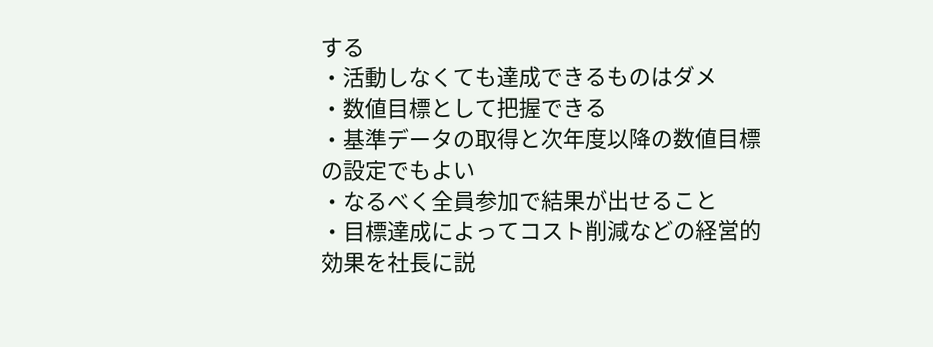する
・活動しなくても達成できるものはダメ
・数値目標として把握できる
・基準データの取得と次年度以降の数値目標の設定でもよい
・なるべく全員参加で結果が出せること
・目標達成によってコスト削減などの経営的効果を社長に説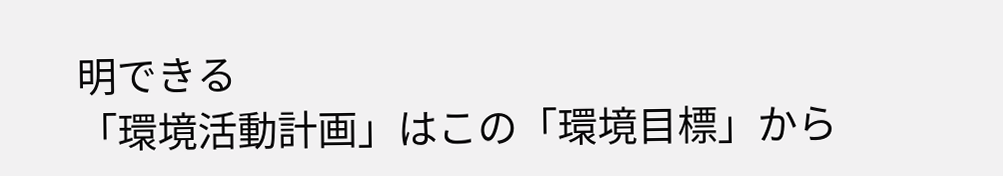明できる
「環境活動計画」はこの「環境目標」から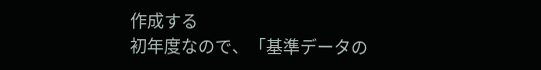作成する
初年度なので、「基準データの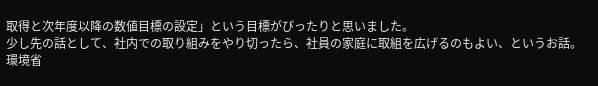取得と次年度以降の数値目標の設定」という目標がぴったりと思いました。
少し先の話として、社内での取り組みをやり切ったら、社員の家庭に取組を広げるのもよい、というお話。
環境省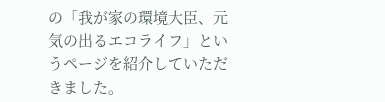の「我が家の環境大臣、元気の出るエコライフ」というページを紹介していただきました。